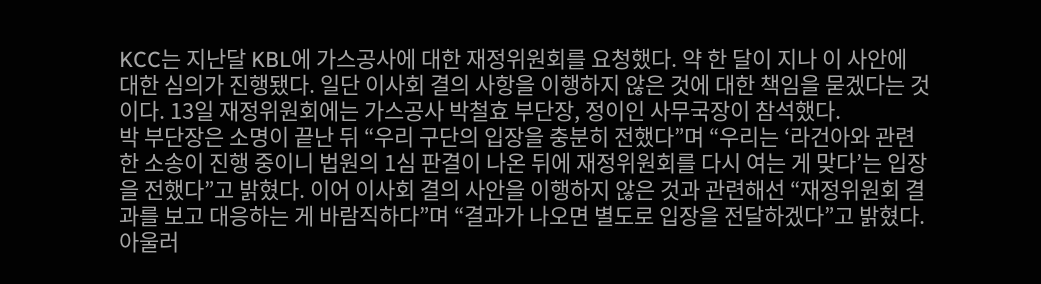KCC는 지난달 KBL에 가스공사에 대한 재정위원회를 요청했다. 약 한 달이 지나 이 사안에 대한 심의가 진행됐다. 일단 이사회 결의 사항을 이행하지 않은 것에 대한 책임을 묻겠다는 것이다. 13일 재정위원회에는 가스공사 박철효 부단장, 정이인 사무국장이 참석했다.
박 부단장은 소명이 끝난 뒤 “우리 구단의 입장을 충분히 전했다”며 “우리는 ‘라건아와 관련한 소송이 진행 중이니 법원의 1심 판결이 나온 뒤에 재정위원회를 다시 여는 게 맞다’는 입장을 전했다”고 밝혔다. 이어 이사회 결의 사안을 이행하지 않은 것과 관련해선 “재정위원회 결과를 보고 대응하는 게 바람직하다”며 “결과가 나오면 별도로 입장을 전달하겠다”고 밝혔다.
아울러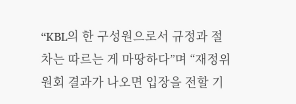“KBL의 한 구성원으로서 규정과 절차는 따르는 게 마땅하다”며 “재정위원회 결과가 나오면 입장을 전할 기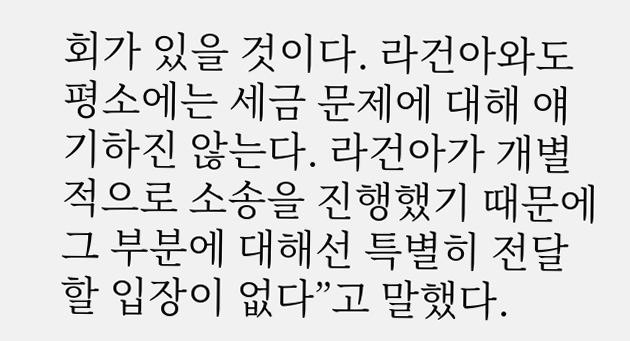회가 있을 것이다. 라건아와도 평소에는 세금 문제에 대해 얘기하진 않는다. 라건아가 개별적으로 소송을 진행했기 때문에 그 부분에 대해선 특별히 전달할 입장이 없다”고 말했다.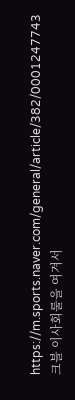https://m.sports.naver.com/general/article/382/0001247743
크블 이사회룰을 여겨서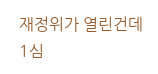재정위가 열린건데
1심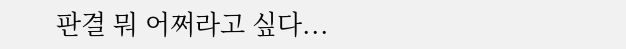판결 뭐 어쩌라고 싶다...